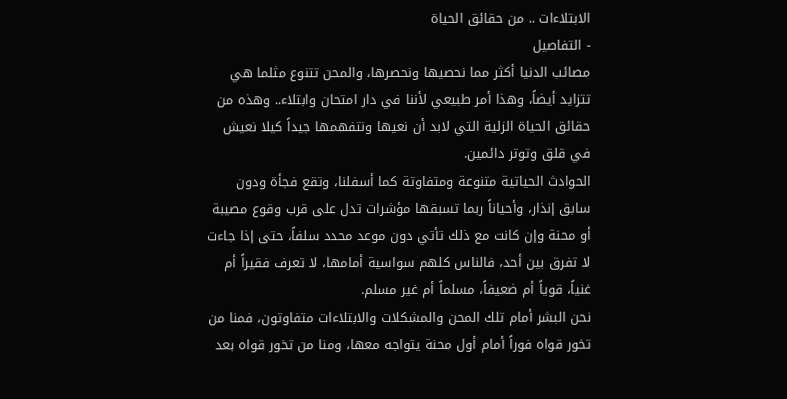الابتلاءات .. من حقائق الحياة
- التفاصيل
مصائب الدنيا أكثر مما نحصيها ونحصرها، والمحن تتنوع مثلما هي تتزايد أيضاً، وهذا أمر طبيعي لأننا في دار امتحان وابتلاء.. وهذه من حقائق الحياة الزلية التي لابد أن نعيها ونتفهمها جيداً كيلا نعيش في قلق وتوتر دائمين.
الحوادث الحياتية متنوعة ومتفاوتة كما أسفلنا، وتقع فجأة ودون سابق إنذار، وأحياناً ربما تسبقها مؤشرات تدل على قرب وقوع مصيبة أو محنة وإن كانت مع ذلك تأتي دون موعد محدد سلفاً، حتى إذا جاءت لا تفرق بين أحد، فالناس كلهم سواسية أمامها، لا تعرف فقيراً أم غنياً، قوياً أم ضعيفاً، مسلماً أم غير مسلم.
نحن البشر أمام تلك المحن والمشكلات والابتلاءات متفاوتون، فمنا من تخور قواه فوراً أمام أول محنة يتواجه معها، ومنا من تخور قواه بعد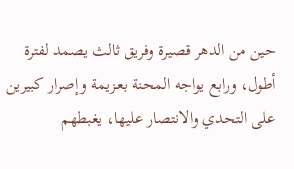حين من الدهر قصيرة وفريق ثالث يصمد لفترة أطول، ورابع يواجه المحنة بعـزيمة وإصرار كبيرين على التحدي والانتصار عليها، يغبطهم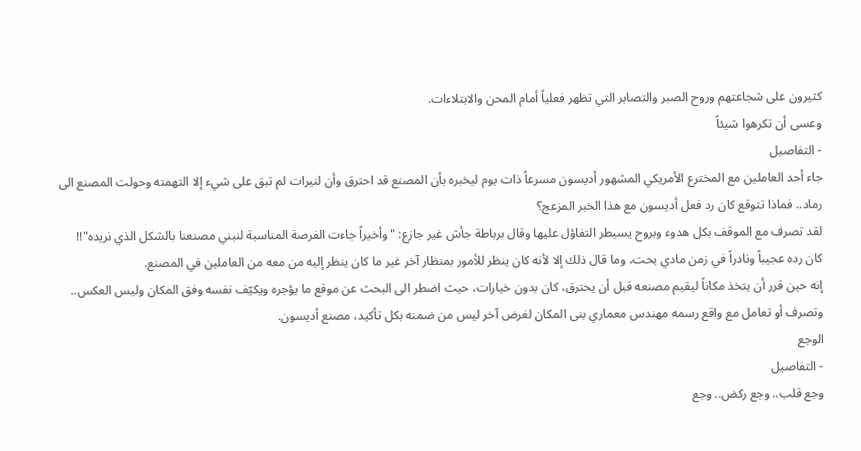كثيرون على شجاعتهم وروح الصبر والتصابر التي تظهر فعلياً أمام المحن والابتلاءات.
وعسى أن تكرهوا شيئاً
- التفاصيل
جاء أحد العاملين مع المخترع الأمريكي المشهور أديسون مسرعاً ذات يوم ليخبره بأن المصنع قد احترق وأن لنيرات لم تبق على شيء إلا التهمته وحولت المصنع الى رماد.. فماذا تتوقع كان رد فعل أديسون مع هذا الخبر المزعج؟
لقد تصرف مع الموقف بكل هدوء وبروح يسيطر التفاؤل عليها وقال برباطة جأش غير جازع: "وأخيراً جاءت الفرصة المناسبة لنبني مصنعنا بالشكل الذي نريده"!! كان رده عجيباً ونادراً في زمن مادي بحت، وما قال ذلك إلا لأنه كان ينظر للأمور بمنظار آخر غير ما كان ينظر إليه من معه من العاملين في المصنع.
إنه حين قرر أن يتخذ مكاناً ليقيم مصنعه قبل أن يحترق، كان بدون خيارات، حيث اضطر الى البحث عن موقع ما يؤجره ويكيّف نفسه وفق المكان وليس العكس.. وتصرف أو تعامل مع واقع رسمه مهندس معماري بنى المكان لغرض آخر ليس من ضمنه بكل تأكيد، مصنع أديسون.
الوجع
- التفاصيل
وجع قلب.. وجع ركض.. وجع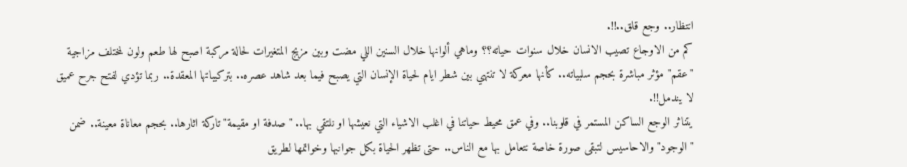انتظار.. وجع قلق..!!.
كم من الاوجاع تصيب الانسان خلال سنوات حياته؟؟ وماهي ألوانها خلال السنين اللي مضت وبين مزيج المتغيرات لحالة مركبة اصبح لها طعم ولون لمختلف مزاجية "عقم" مؤثر مباشرة بحجم سلبياته.. كأنها معركة لا تنتهي بين شطر ايام لحياة الإنسان التي يصبح فيما بعد شاهد عصره.. بتركيباتها المعقدة.. ربما تؤدي لفتح جرح عميق لا يندمل!!.
يتناثر الوجع الساكن المستمر في قلوبنا.. وفي عمق محيط حياتنا في اغلب الاشياء التي نعيشها او نلتقي بها.. "صدفة او مقيمة" تاركة اثارها.. بحجم معاناة معينة.. ضمن "الوجود" والاحاسيس لتبقى صورة خاصة نتعامل بها مع الناس.. حتى تظهر الحياة بكل جوانبها وخواتمها لطريق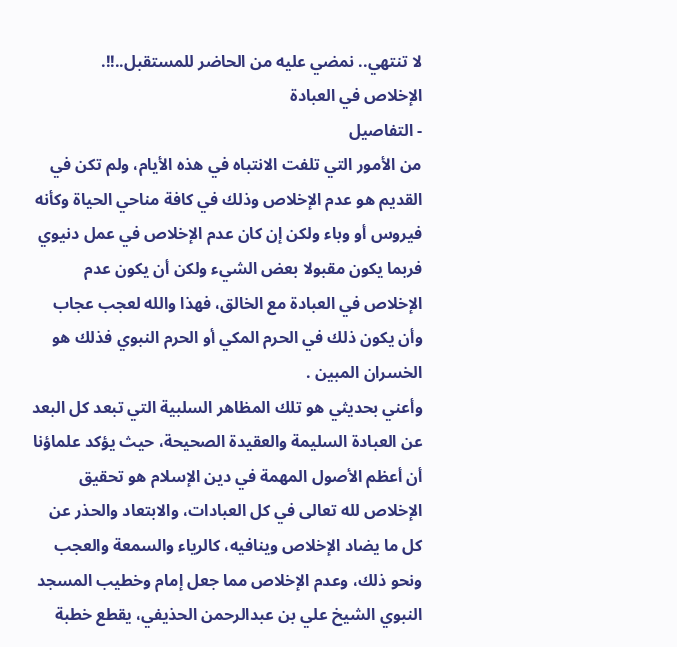لا تنتهي.. نمضي عليه من الحاضر للمستقبل..!!.
الإخلاص في العبادة
- التفاصيل
من الأمور التي تلفت الانتباه في هذه الأيام، ولم تكن في القديم هو عدم الإخلاص وذلك في كافة مناحي الحياة وكأنه فيروس أو وباء ولكن إن كان عدم الإخلاص في عمل دنيوي فربما يكون مقبولا بعض الشيء ولكن أن يكون عدم الإخلاص في العبادة مع الخالق، فهذا والله لعجب عجاب وأن يكون ذلك في الحرم المكي أو الحرم النبوي فذلك هو الخسران المبين .
وأعني بحديثي هو تلك المظاهر السلبية التي تبعد كل البعد عن العبادة السليمة والعقيدة الصحيحة، حيث يؤكد علماؤنا أن أعظم الأصول المهمة في دين الإسلام هو تحقيق الإخلاص لله تعالى في كل العبادات، والابتعاد والحذر عن كل ما يضاد الإخلاص وينافيه، كالرياء والسمعة والعجب ونحو ذلك، وعدم الإخلاص مما جعل إمام وخطيب المسجد النبوي الشيخ علي بن عبدالرحمن الحذيفي، يقطع خطبة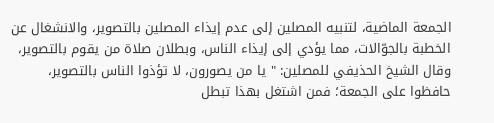الجمعة الماضية، لتنبيه المصلين إلى عدم إيذاء المصلين بالتصوير، والانشغال عن الخطبة بالجوّالات، مما يؤدي إلى إيذاء الناس، وبطلان صلاة من يقوم بالتصوير، وقال الشيخ الحذيفي للمصلين: " يا من يصورون، لا تؤذوا الناس بالتصوير، حافظوا على الجمعة؛ فمن اشتغل بهذا تبطل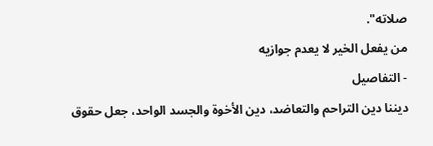صلاته".
من يفعل الخير لا يعدم جوازيه
- التفاصيل
ديننا دين التراحم والتعاضد، دين الأخوة والجسد الواحد، جعل حقوق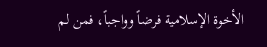الأخوة الإسلامية فرضاً وواجباً، فمن لم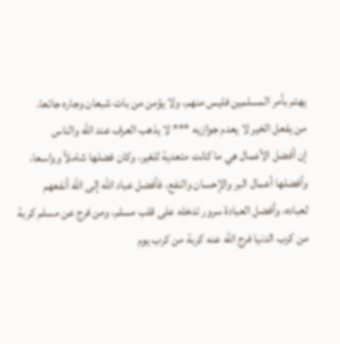يهتم بأمر المسلمين فليس منهم، ولا يؤمن من بات شبعان وجاره جائعا.
من يفعل الخير لا يعدم جوازيه *** لا يذهب العرف عند الله والناس
إن أفضل الأعمال هي ما كانت متعدية للغير، وكان فضلها شاملاً وواسعا، وأفضلها أعمال البر والإحسان والنفع، فأفضل عباد الله إلى الله أنفعهم لعباده، وأفضل العبادة سرور تدخله على قلب مسلم، ومن فرج عن مسلم كربة من كرب الدنيا فرج الله عنه كربة من كرب يوم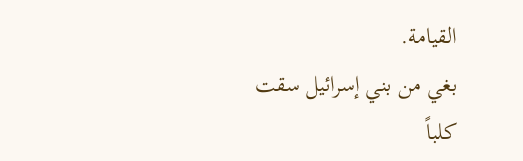القيامة.
بغي من بني إسرائيل سقت كلباً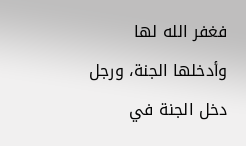فغفر الله لها وأدخلها الجنة، ورجل دخل الجنة في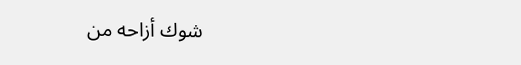شوك أزاحه من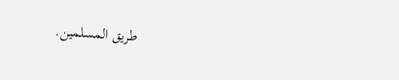طريق المسلمين.